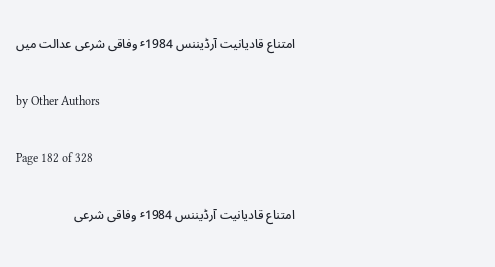امتناع قادیانیت آرڈیننس 1984ٴ وفاقی شرعی عدالت میں

by Other Authors

Page 182 of 328

امتناع قادیانیت آرڈیننس 1984ٴ وفاقی شرعی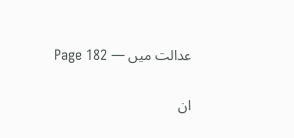عدالت میں — Page 182

ان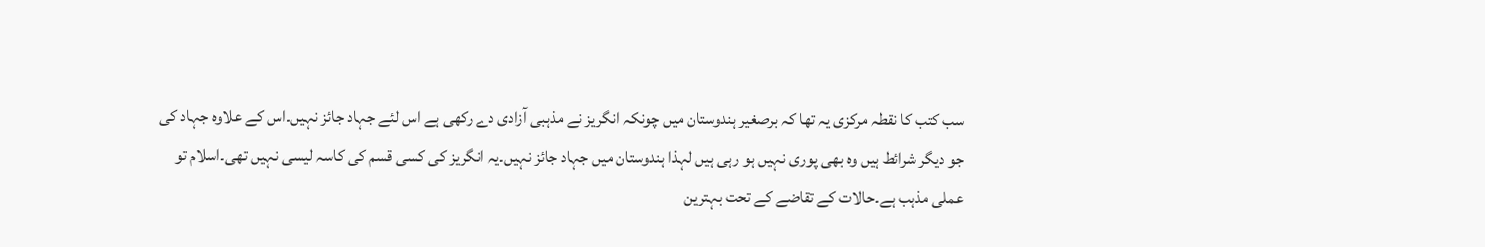سب کتب کا نقطہ مرکزی یہ تھا کہ برصغیر ہندوستان میں چونکہ انگریز نے مذہبی آزادی دے رکھی ہے اس لئے جہاد جائز نہیں۔اس کے علاوہ جہاد کی جو دیگر شرائط ہیں وہ بھی پوری نہیں ہو رہی ہیں لہذا ہندوستان میں جہاد جائز نہیں۔یہ انگریز کی کسی قسم کی کاسہ لیسی نہیں تھی۔اسلام تو عملی مذہب ہے۔حالات کے تقاضے کے تحت بہترین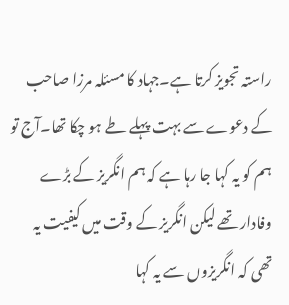راستہ تجویز کرتا ہے۔جہاد کا مسئلہ مرزا صاحب کے دعوے سے بہت پہلے طے ہو چکا تھا۔آج تو ہم کو یہ کہا جا رہا ہے کہ ہم انگریز کے بڑے وفادار تھے لیکن انگریز کے وقت میں کیفیت یہ تھی کہ انگریزوں سے یہ کہا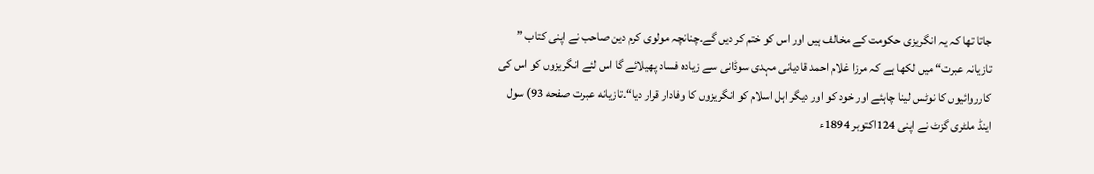جاتا تھا کہ یہ انگریزی حکومت کے مخالف ہیں اور اس کو ختم کر دیں گے۔چنانچہ مولوی کرم دین صاحب نے اپنی کتاب ” تازیانہ عبرت“ میں لکھا ہے کہ مرزا غلام احمد قادیانی مہدی سوڈانی سے زیادہ فساد پھیلائے گا اس لئے انگریزوں کو اس کی کارروائیوں کا نوٹس لینا چاہئے اور خود کو اور دیگر اہل اسلام کو انگریزوں کا وفادار قرار دیا“۔تازیانه عبرت صفحه 93) سول اینڈ ملٹری گزٹ نے اپنی 124اکتوبر 1894ء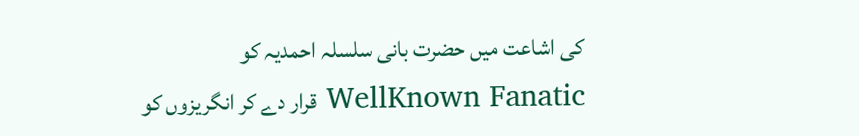کی اشاعت میں حضرت بانی سلسلہ احمدیہ کو WellKnown Fanatic قرار دے کر انگریزوں کو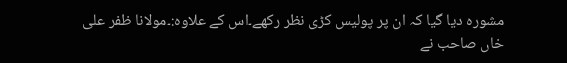مشورہ دیا گیا کہ ان پر پولیس کڑی نظر رکھے۔اس کے علاوہ:۔مولانا ظفر علی خاں صاحب نے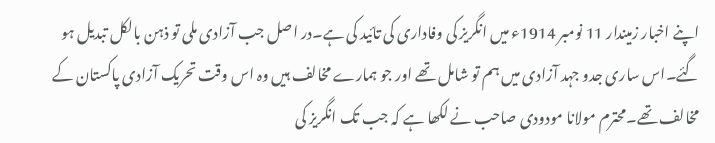اپنے اخبار زمیندار 11 نومبر 1914ء میں انگریز کی وفاداری کی تائید کی ہے۔در اصل جب آزادی ملی تو ذہن بالکل تبدیل ہو گئے۔اس ساری جدو جہد آزادی میں ہم تو شامل تھے اور جو ہمارے مخالف ہیں وہ اس وقت تحریک آزادی پاکستان کے مخالف تھے۔محترم مولانا مودودی صاحب نے لکھا ہے کہ جب تک انگریز کی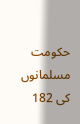حکومت مسلمانوں کی 182